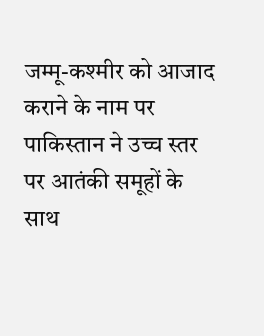जम्मू-कश्मीर को आजाद कराने के नाम पर पाकिस्तान ने उच्च स्तर पर आतंकी समूहों के साथ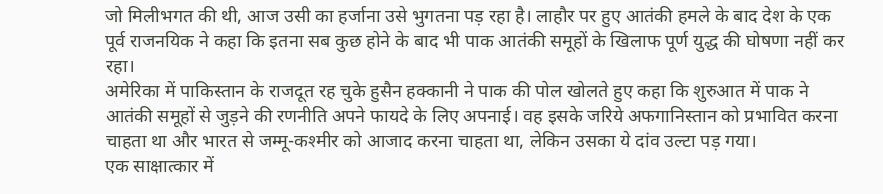जो मिलीभगत की थी, आज उसी का हर्जाना उसे भुगतना पड़ रहा है। लाहौर पर हुए आतंकी हमले के बाद देश के एक पूर्व राजनयिक ने कहा कि इतना सब कुछ होने के बाद भी पाक आतंकी समूहों के खिलाफ पूर्ण युद्ध की घोषणा नहीं कर रहा।
अमेरिका में पाकिस्तान के राजदूत रह चुके हुसैन हक्कानी ने पाक की पोल खोलते हुए कहा कि शुरुआत में पाक ने आतंकी समूहों से जुड़ने की रणनीति अपने फायदे के लिए अपनाई। वह इसके जरिये अफगानिस्तान को प्रभावित करना चाहता था और भारत से जम्मू-कश्मीर को आजाद करना चाहता था, लेकिन उसका ये दांव उल्टा पड़ गया।
एक साक्षात्कार में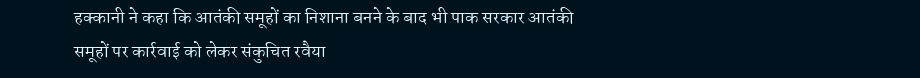हक्कानी ने कहा कि आतंकी समूहों का निशाना बनने के बाद भी पाक सरकार आतंकी समूहों पर कार्रवाई को लेकर संकुचित रवैया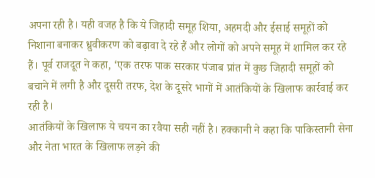अपना रही है। यही वजह है कि ये जिहादी समूह शिया, अहमदी और ईसाई समूहों को निशाना बनाकर ध्रुवीकरण को बढ़ावा दे रहे हैं और लोगों को अपने समूह में शामिल कर रहे हैं। पूर्व राजदूत ने कहा, ‘एक तरफ पाक सरकार पंजाब प्रांत में कुछ जिहादी समूहों को बचाने में लगी है और दूसरी तरफ, देश के दूसरे भागों में आतंकियों के खिलाफ कार्रवाई कर रही है।
आतंकियों के खिलाफ ये चयन का रवैया सही नहीं है। हक्कानी ने कहा कि पाकिस्तानी सेना और नेता भारत के खिलाफ लड़ने की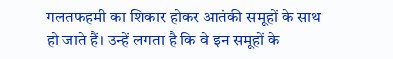गलतफहमी का शिकार होकर आतंकी समूहों के साथ हो जाते हैं। उन्हें लगता है कि वे इन समूहों के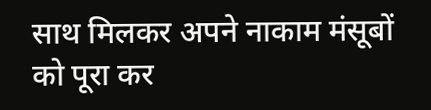साथ मिलकर अपने नाकाम मंसूबों को पूरा कर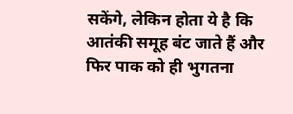सकेंगे, लेकिन होता ये है कि आतंकी समूह बंट जाते हैं और फिर पाक को ही भुगतना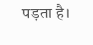पड़ता है।